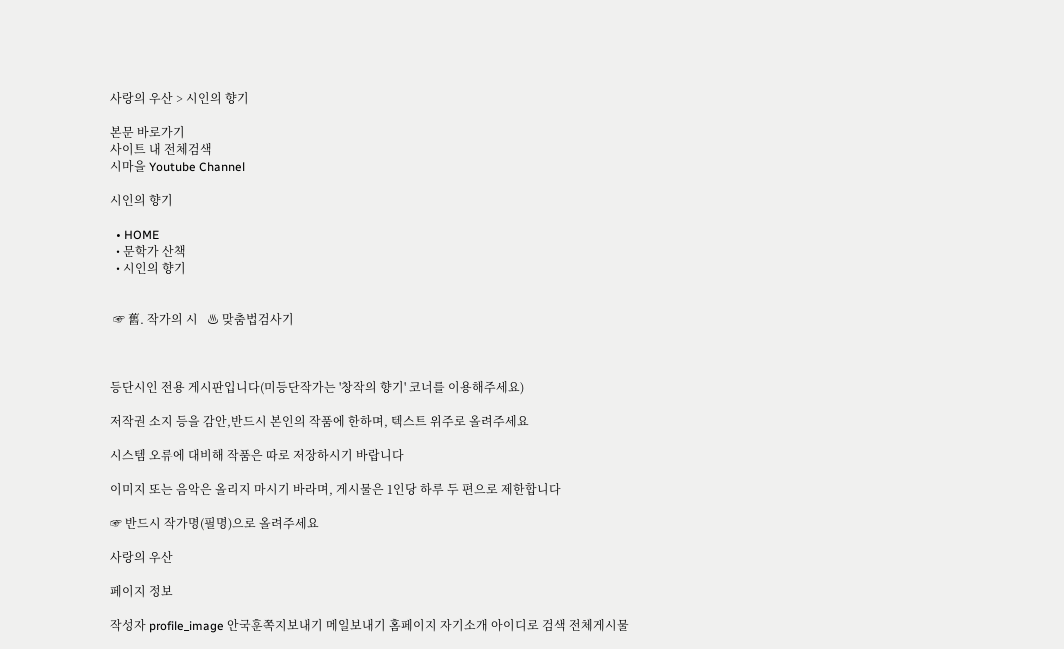사랑의 우산 > 시인의 향기

본문 바로가기
사이트 내 전체검색
시마을 Youtube Channel

시인의 향기

  • HOME
  • 문학가 산책
  • 시인의 향기


 ☞ 舊. 작가의 시   ♨ 맞춤법검사기



등단시인 전용 게시판입니다(미등단작가는 '창작의 향기' 코너를 이용해주세요)

저작권 소지 등을 감안,반드시 본인의 작품에 한하며, 텍스트 위주로 올려주세요

시스템 오류에 대비해 작품은 따로 저장하시기 바랍니다

이미지 또는 음악은 올리지 마시기 바라며, 게시물은 1인당 하루 두 편으로 제한합니다

☞ 반드시 작가명(필명)으로 올려주세요

사랑의 우산

페이지 정보

작성자 profile_image 안국훈쪽지보내기 메일보내기 홈페이지 자기소개 아이디로 검색 전체게시물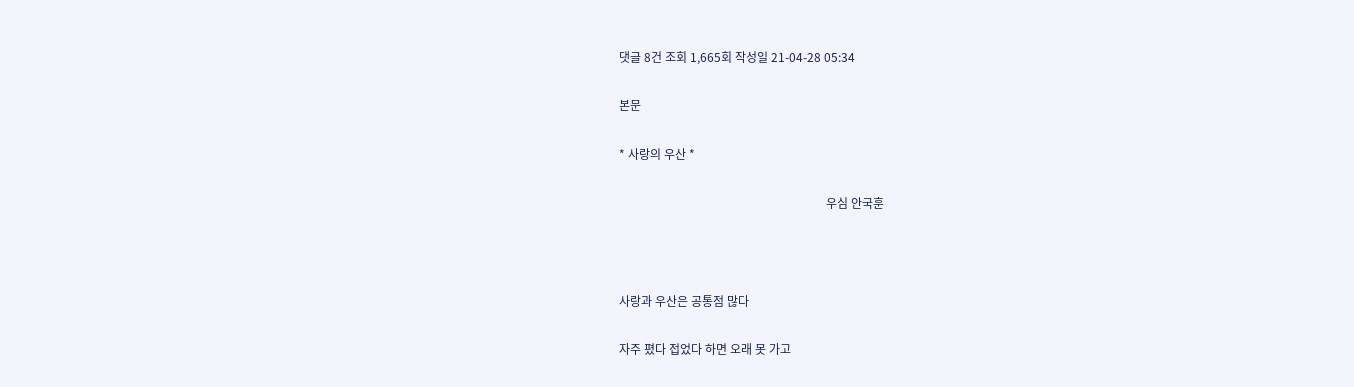댓글 8건 조회 1,665회 작성일 21-04-28 05:34

본문

* 사랑의 우산 *

                                                                     우심 안국훈



사랑과 우산은 공통점 많다

자주 폈다 접었다 하면 오래 못 가고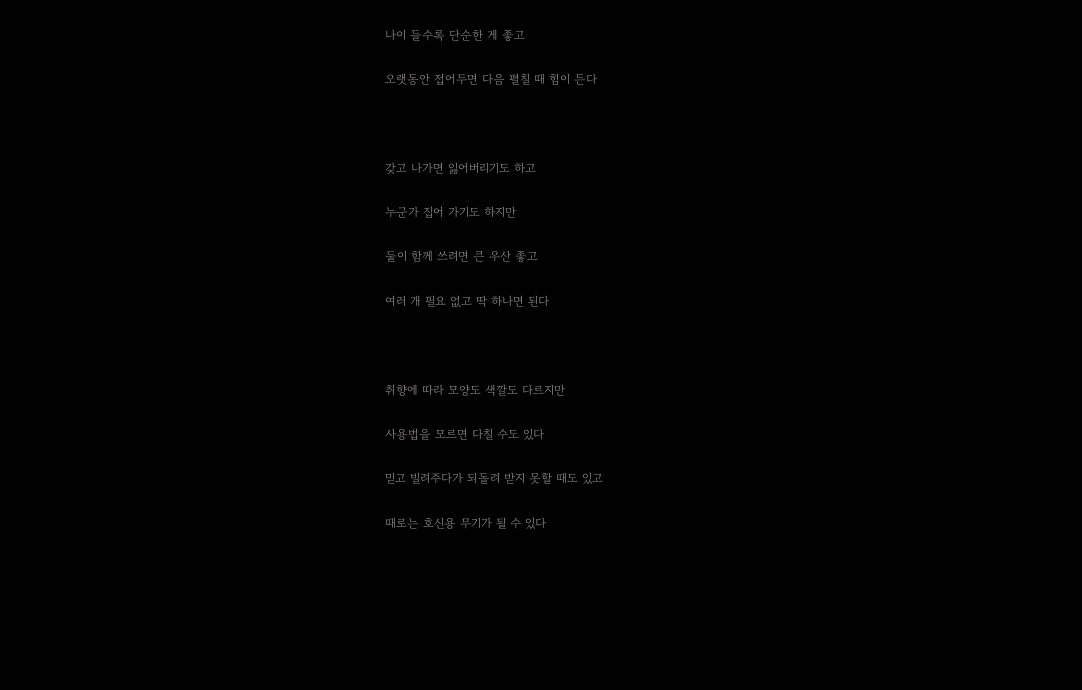나이 들수록 단순한 게 좋고

오랫동안 접어두면 다음 펼칠 때 힘이 든다



갖고 나가면 잃어버리기도 하고

누군가 집어 가기도 하지만

둘이 함께 쓰려면 큰 우산 좋고

여러 개 필요 없고 딱 하나면 된다



취향에 따라 모양도 색깔도 다르지만

사용법을 모르면 다칠 수도 있다

믿고 빌려주다가 되돌려 받지 못할 때도 있고

때로는 호신용 무기가 될 수 있다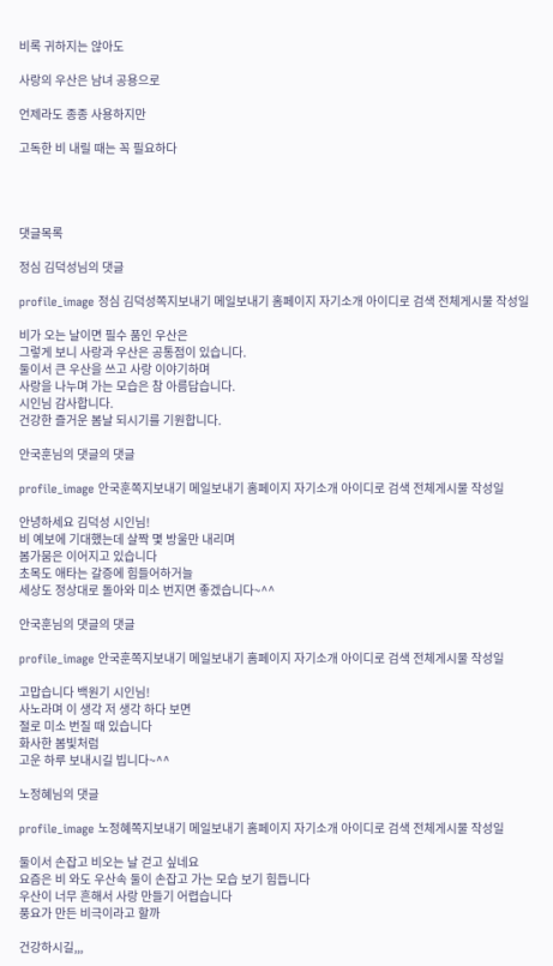비록 귀하지는 않아도

사랑의 우산은 남녀 공용으로

언제라도 종종 사용하지만

고독한 비 내릴 때는 꼭 필요하다




댓글목록

정심 김덕성님의 댓글

profile_image 정심 김덕성쪽지보내기 메일보내기 홈페이지 자기소개 아이디로 검색 전체게시물 작성일

비가 오는 날이면 필수 품인 우산은
그렇게 보니 사랑과 우산은 공통점이 있습니다.
둘이서 큰 우산을 쓰고 사랑 이야기하며
사랑을 나누며 가는 모습은 참 아름답습니다.
시인님 감사합니다.
건강한 즐거운 봄날 되시기를 기원합니다.

안국훈님의 댓글의 댓글

profile_image 안국훈쪽지보내기 메일보내기 홈페이지 자기소개 아이디로 검색 전체게시물 작성일

안녕하세요 김덕성 시인님!
비 예보에 기대했는데 살짝 몇 방울만 내리며
봄가뭄은 이어지고 있습니다
초목도 애타는 갈증에 힘들어하거늘
세상도 정상대로 돌아와 미소 번지면 좋겠습니다~^^

안국훈님의 댓글의 댓글

profile_image 안국훈쪽지보내기 메일보내기 홈페이지 자기소개 아이디로 검색 전체게시물 작성일

고맙습니다 백원기 시인님!
사노라며 이 생각 저 생각 하다 보면
절로 미소 번질 때 있습니다
화사한 봄빛처럼
고운 하루 보내시길 빕니다~^^

노정혜님의 댓글

profile_image 노정혜쪽지보내기 메일보내기 홈페이지 자기소개 아이디로 검색 전체게시물 작성일

둘이서 손잡고 비오는 날 걷고 싶네요
요즘은 비 와도 우산속 둘이 손잡고 가는 모습 보기 힘듭니다
우산이 너무 흔해서 사랑 만들기 어렵습니다
풍요가 만든 비극이라고 할까

건강하시길,,,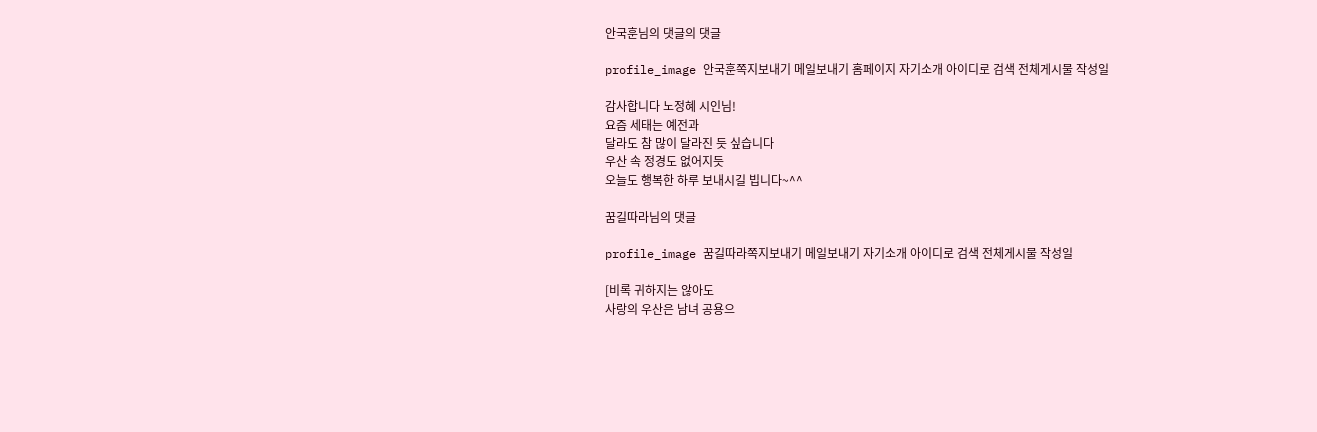안국훈님의 댓글의 댓글

profile_image 안국훈쪽지보내기 메일보내기 홈페이지 자기소개 아이디로 검색 전체게시물 작성일

감사합니다 노정혜 시인님!
요즘 세태는 예전과
달라도 참 많이 달라진 듯 싶습니다
우산 속 정경도 없어지듯
오늘도 행복한 하루 보내시길 빕니다~^^

꿈길따라님의 댓글

profile_image 꿈길따라쪽지보내기 메일보내기 자기소개 아이디로 검색 전체게시물 작성일

[비록 귀하지는 않아도
사랑의 우산은 남녀 공용으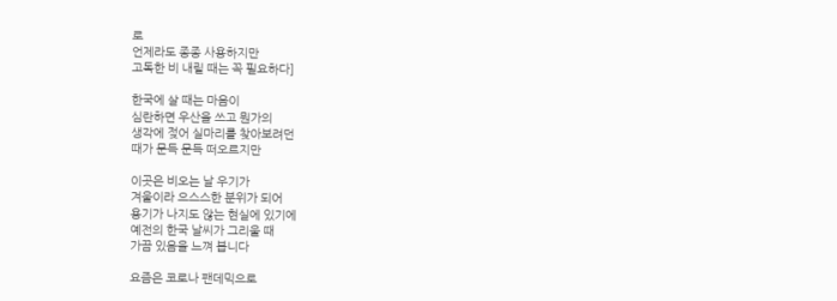로
언제라도 종종 사용하지만
고독한 비 내릴 때는 꼭 필요하다]

한국에 살 때는 마음이
심란하면 우산을 쓰고 뭔가의
생각에 젖어 실마리를 찾아보려던
때가 문득 문득 떠오르지만

이곳은 비오는 날 우기가
겨울이라 으스스한 분위가 되어
용기가 나지도 않는 현실에 있기에
예전의 한국 날씨가 그리울 때
가끔 있음을 느껴 봅니다

요즘은 코로나 팬데믹으로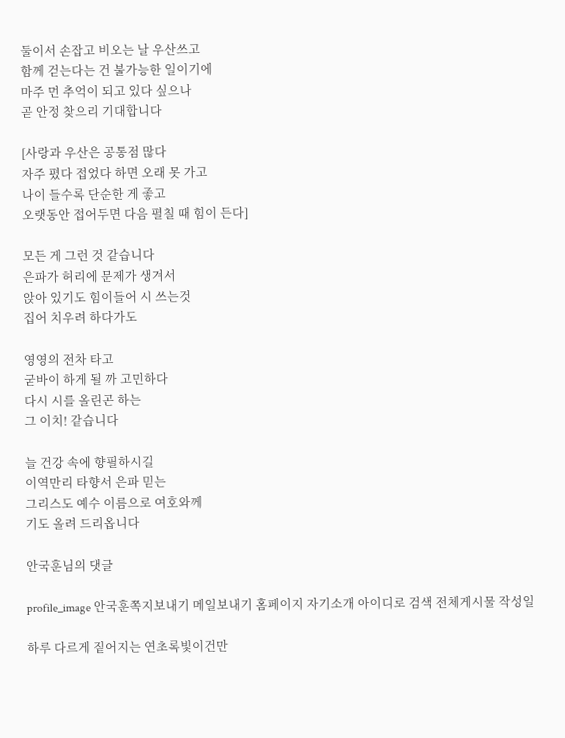둘이서 손잡고 비오는 날 우산쓰고
함께 걷는다는 건 불가능한 일이기에
마주 먼 추억이 되고 있다 싶으나
곧 안정 찾으리 기대합니다

[사랑과 우산은 공통점 많다
자주 폈다 접었다 하면 오래 못 가고
나이 들수록 단순한 게 좋고
오랫동안 접어두면 다음 펼칠 때 힘이 든다]

모든 게 그런 것 같습니다
은파가 허리에 문제가 생겨서
앉아 있기도 힘이들어 시 쓰는것
집어 치우려 하다가도

영영의 전차 타고
굳바이 하게 될 까 고민하다
다시 시를 올린곤 하는
그 이치! 같습니다

늘 건강 속에 향필하시길
이역만리 타향서 은파 믿는
그리스도 예수 이름으로 여호와께
기도 올려 드리옵니다

안국훈님의 댓글

profile_image 안국훈쪽지보내기 메일보내기 홈페이지 자기소개 아이디로 검색 전체게시물 작성일

하루 다르게 짙어지는 연초록빛이건만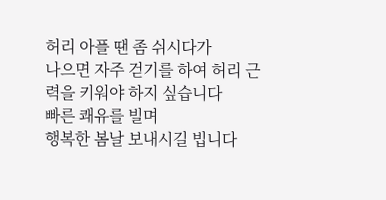허리 아플 땐 좀 쉬시다가
나으면 자주 걷기를 하여 허리 근력을 키워야 하지 싶습니다
빠른 쾌유를 빌며
행복한 봄날 보내시길 빕니다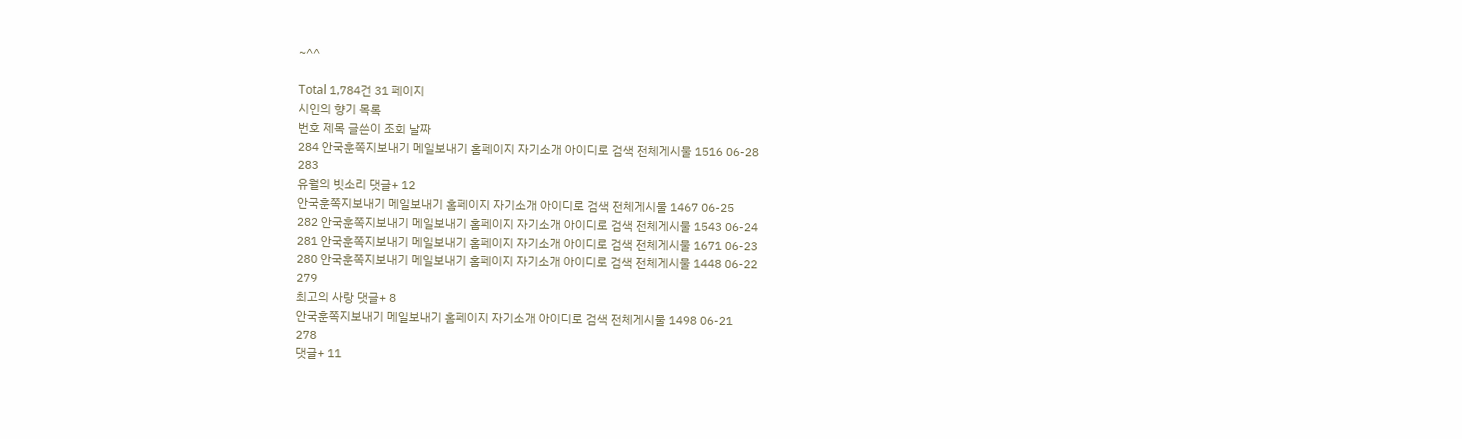~^^

Total 1,784건 31 페이지
시인의 향기 목록
번호 제목 글쓴이 조회 날짜
284 안국훈쪽지보내기 메일보내기 홈페이지 자기소개 아이디로 검색 전체게시물 1516 06-28
283
유월의 빗소리 댓글+ 12
안국훈쪽지보내기 메일보내기 홈페이지 자기소개 아이디로 검색 전체게시물 1467 06-25
282 안국훈쪽지보내기 메일보내기 홈페이지 자기소개 아이디로 검색 전체게시물 1543 06-24
281 안국훈쪽지보내기 메일보내기 홈페이지 자기소개 아이디로 검색 전체게시물 1671 06-23
280 안국훈쪽지보내기 메일보내기 홈페이지 자기소개 아이디로 검색 전체게시물 1448 06-22
279
최고의 사랑 댓글+ 8
안국훈쪽지보내기 메일보내기 홈페이지 자기소개 아이디로 검색 전체게시물 1498 06-21
278
댓글+ 11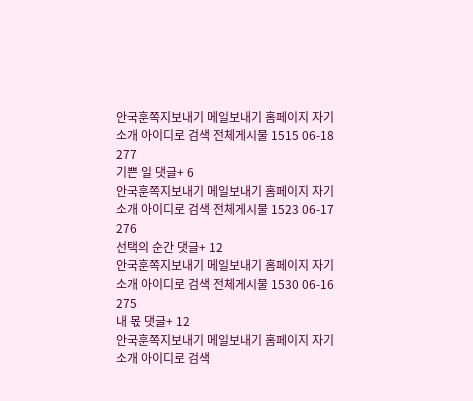안국훈쪽지보내기 메일보내기 홈페이지 자기소개 아이디로 검색 전체게시물 1515 06-18
277
기쁜 일 댓글+ 6
안국훈쪽지보내기 메일보내기 홈페이지 자기소개 아이디로 검색 전체게시물 1523 06-17
276
선택의 순간 댓글+ 12
안국훈쪽지보내기 메일보내기 홈페이지 자기소개 아이디로 검색 전체게시물 1530 06-16
275
내 몫 댓글+ 12
안국훈쪽지보내기 메일보내기 홈페이지 자기소개 아이디로 검색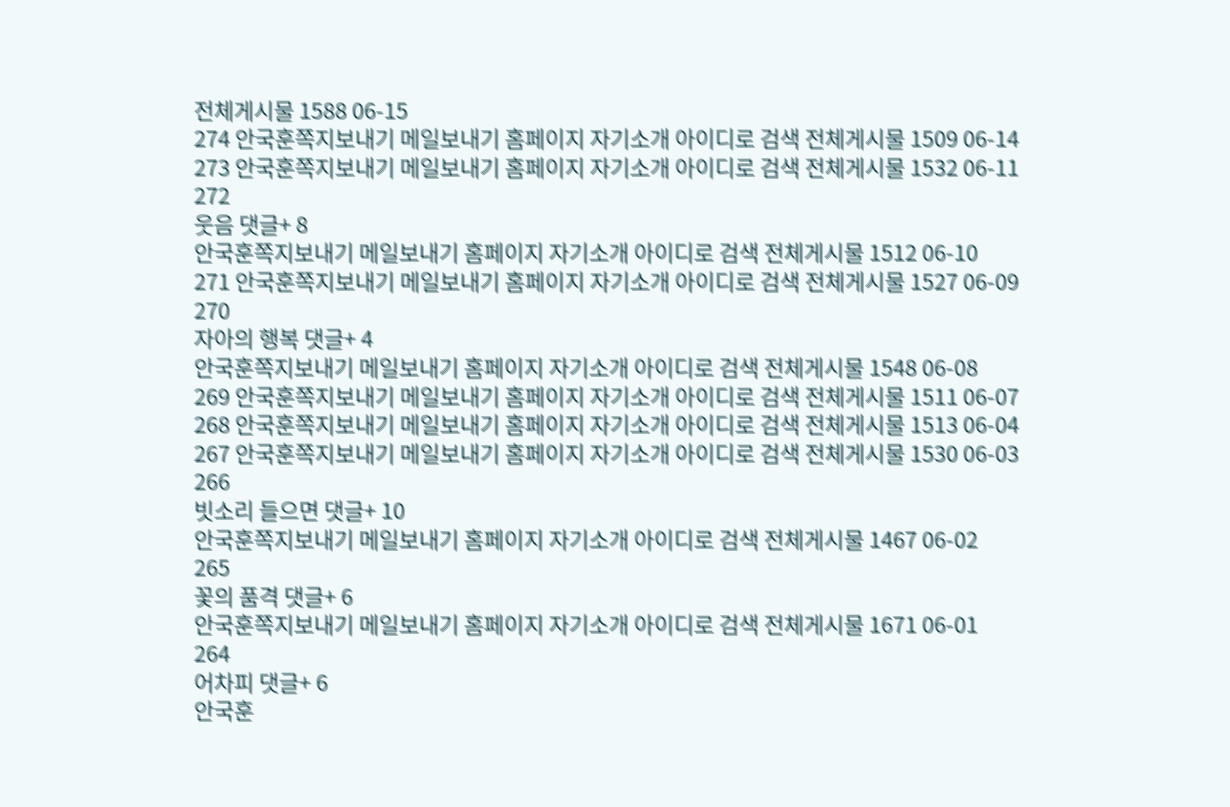전체게시물 1588 06-15
274 안국훈쪽지보내기 메일보내기 홈페이지 자기소개 아이디로 검색 전체게시물 1509 06-14
273 안국훈쪽지보내기 메일보내기 홈페이지 자기소개 아이디로 검색 전체게시물 1532 06-11
272
웃음 댓글+ 8
안국훈쪽지보내기 메일보내기 홈페이지 자기소개 아이디로 검색 전체게시물 1512 06-10
271 안국훈쪽지보내기 메일보내기 홈페이지 자기소개 아이디로 검색 전체게시물 1527 06-09
270
자아의 행복 댓글+ 4
안국훈쪽지보내기 메일보내기 홈페이지 자기소개 아이디로 검색 전체게시물 1548 06-08
269 안국훈쪽지보내기 메일보내기 홈페이지 자기소개 아이디로 검색 전체게시물 1511 06-07
268 안국훈쪽지보내기 메일보내기 홈페이지 자기소개 아이디로 검색 전체게시물 1513 06-04
267 안국훈쪽지보내기 메일보내기 홈페이지 자기소개 아이디로 검색 전체게시물 1530 06-03
266
빗소리 들으면 댓글+ 10
안국훈쪽지보내기 메일보내기 홈페이지 자기소개 아이디로 검색 전체게시물 1467 06-02
265
꽃의 품격 댓글+ 6
안국훈쪽지보내기 메일보내기 홈페이지 자기소개 아이디로 검색 전체게시물 1671 06-01
264
어차피 댓글+ 6
안국훈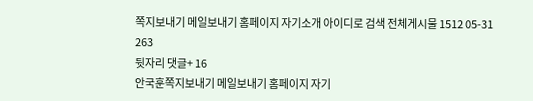쪽지보내기 메일보내기 홈페이지 자기소개 아이디로 검색 전체게시물 1512 05-31
263
뒷자리 댓글+ 16
안국훈쪽지보내기 메일보내기 홈페이지 자기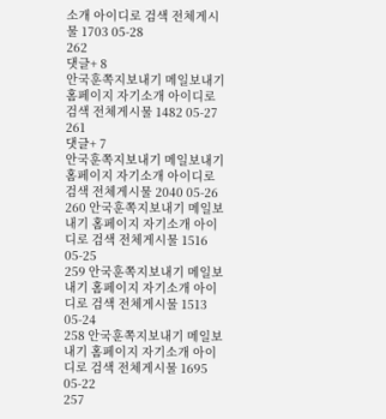소개 아이디로 검색 전체게시물 1703 05-28
262
댓글+ 8
안국훈쪽지보내기 메일보내기 홈페이지 자기소개 아이디로 검색 전체게시물 1482 05-27
261
댓글+ 7
안국훈쪽지보내기 메일보내기 홈페이지 자기소개 아이디로 검색 전체게시물 2040 05-26
260 안국훈쪽지보내기 메일보내기 홈페이지 자기소개 아이디로 검색 전체게시물 1516 05-25
259 안국훈쪽지보내기 메일보내기 홈페이지 자기소개 아이디로 검색 전체게시물 1513 05-24
258 안국훈쪽지보내기 메일보내기 홈페이지 자기소개 아이디로 검색 전체게시물 1695 05-22
257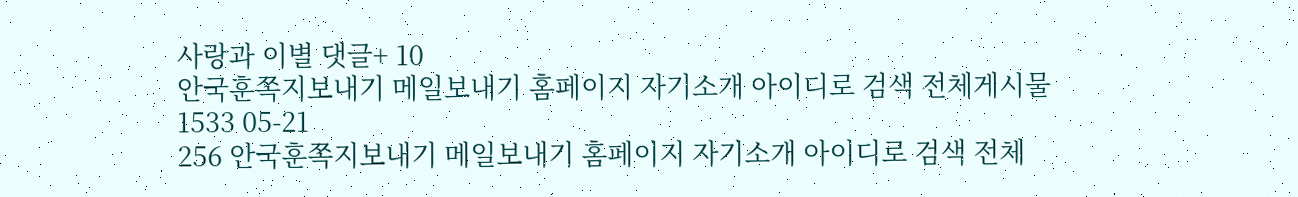사랑과 이별 댓글+ 10
안국훈쪽지보내기 메일보내기 홈페이지 자기소개 아이디로 검색 전체게시물 1533 05-21
256 안국훈쪽지보내기 메일보내기 홈페이지 자기소개 아이디로 검색 전체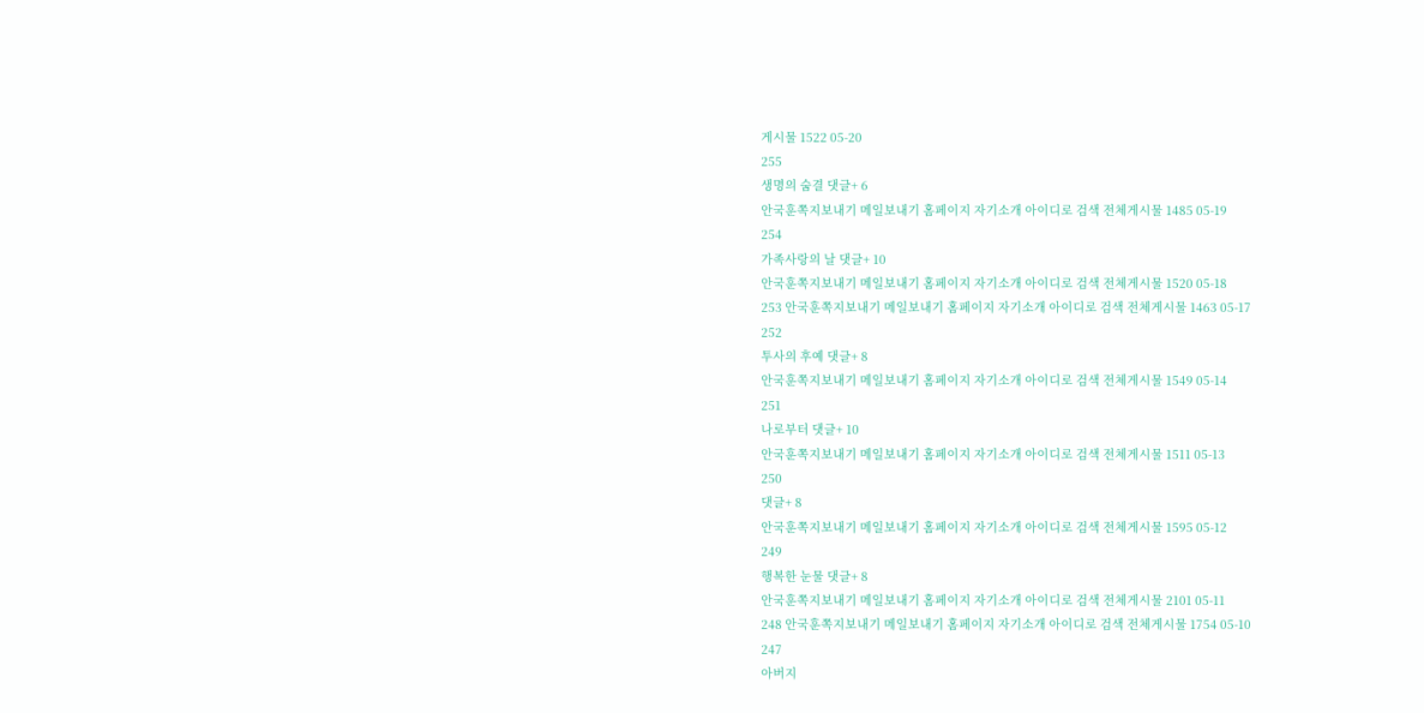게시물 1522 05-20
255
생명의 숨결 댓글+ 6
안국훈쪽지보내기 메일보내기 홈페이지 자기소개 아이디로 검색 전체게시물 1485 05-19
254
가족사랑의 날 댓글+ 10
안국훈쪽지보내기 메일보내기 홈페이지 자기소개 아이디로 검색 전체게시물 1520 05-18
253 안국훈쪽지보내기 메일보내기 홈페이지 자기소개 아이디로 검색 전체게시물 1463 05-17
252
투사의 후예 댓글+ 8
안국훈쪽지보내기 메일보내기 홈페이지 자기소개 아이디로 검색 전체게시물 1549 05-14
251
나로부터 댓글+ 10
안국훈쪽지보내기 메일보내기 홈페이지 자기소개 아이디로 검색 전체게시물 1511 05-13
250
댓글+ 8
안국훈쪽지보내기 메일보내기 홈페이지 자기소개 아이디로 검색 전체게시물 1595 05-12
249
행복한 눈물 댓글+ 8
안국훈쪽지보내기 메일보내기 홈페이지 자기소개 아이디로 검색 전체게시물 2101 05-11
248 안국훈쪽지보내기 메일보내기 홈페이지 자기소개 아이디로 검색 전체게시물 1754 05-10
247
아버지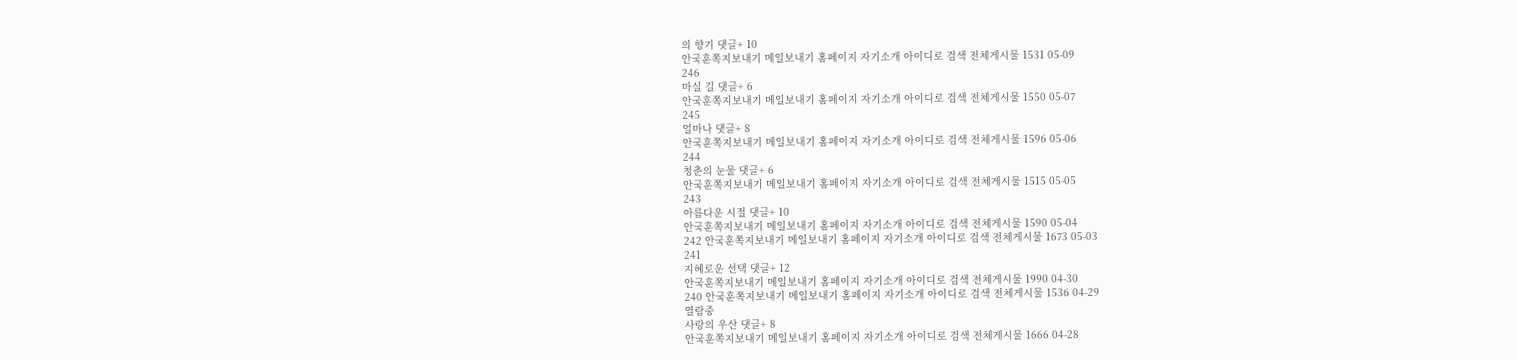의 향기 댓글+ 10
안국훈쪽지보내기 메일보내기 홈페이지 자기소개 아이디로 검색 전체게시물 1531 05-09
246
마실 길 댓글+ 6
안국훈쪽지보내기 메일보내기 홈페이지 자기소개 아이디로 검색 전체게시물 1550 05-07
245
얼마나 댓글+ 8
안국훈쪽지보내기 메일보내기 홈페이지 자기소개 아이디로 검색 전체게시물 1596 05-06
244
청춘의 눈물 댓글+ 6
안국훈쪽지보내기 메일보내기 홈페이지 자기소개 아이디로 검색 전체게시물 1515 05-05
243
아름다운 시절 댓글+ 10
안국훈쪽지보내기 메일보내기 홈페이지 자기소개 아이디로 검색 전체게시물 1590 05-04
242 안국훈쪽지보내기 메일보내기 홈페이지 자기소개 아이디로 검색 전체게시물 1673 05-03
241
지혜로운 선택 댓글+ 12
안국훈쪽지보내기 메일보내기 홈페이지 자기소개 아이디로 검색 전체게시물 1990 04-30
240 안국훈쪽지보내기 메일보내기 홈페이지 자기소개 아이디로 검색 전체게시물 1536 04-29
열람중
사랑의 우산 댓글+ 8
안국훈쪽지보내기 메일보내기 홈페이지 자기소개 아이디로 검색 전체게시물 1666 04-28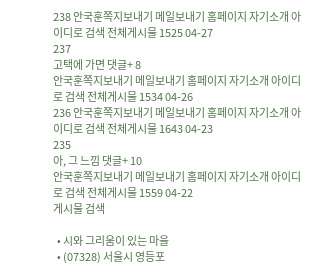238 안국훈쪽지보내기 메일보내기 홈페이지 자기소개 아이디로 검색 전체게시물 1525 04-27
237
고택에 가면 댓글+ 8
안국훈쪽지보내기 메일보내기 홈페이지 자기소개 아이디로 검색 전체게시물 1534 04-26
236 안국훈쪽지보내기 메일보내기 홈페이지 자기소개 아이디로 검색 전체게시물 1643 04-23
235
아, 그 느낌 댓글+ 10
안국훈쪽지보내기 메일보내기 홈페이지 자기소개 아이디로 검색 전체게시물 1559 04-22
게시물 검색

  • 시와 그리움이 있는 마을
  • (07328) 서울시 영등포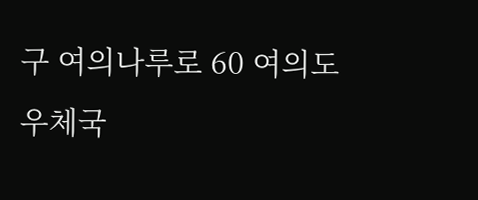구 여의나루로 60 여의도우체국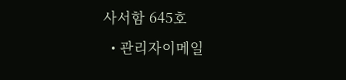사서함 645호
  • 관리자이메일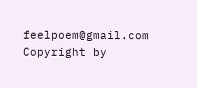feelpoem@gmail.com
Copyright by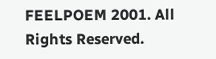FEELPOEM 2001. All Rights Reserved.